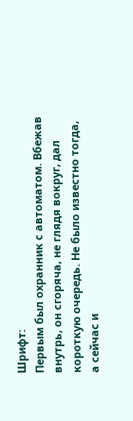Шрифт:
Первым был охранник с автоматом. Вбежав внутрь, он сгоряча, не глядя вокруг, дал короткую очередь. Не было известно тогда, а сейчас и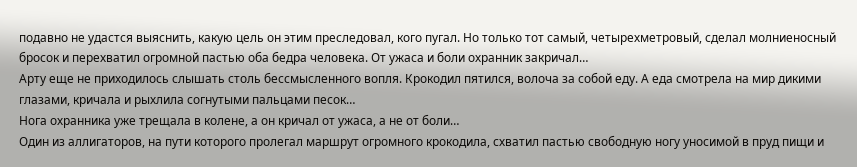подавно не удастся выяснить, какую цель он этим преследовал, кого пугал. Но только тот самый, четырехметровый, сделал молниеносный бросок и перехватил огромной пастью оба бедра человека. От ужаса и боли охранник закричал…
Арту еще не приходилось слышать столь бессмысленного вопля. Крокодил пятился, волоча за собой еду. А еда смотрела на мир дикими глазами, кричала и рыхлила согнутыми пальцами песок…
Нога охранника уже трещала в колене, а он кричал от ужаса, а не от боли…
Один из аллигаторов, на пути которого пролегал маршрут огромного крокодила, схватил пастью свободную ногу уносимой в пруд пищи и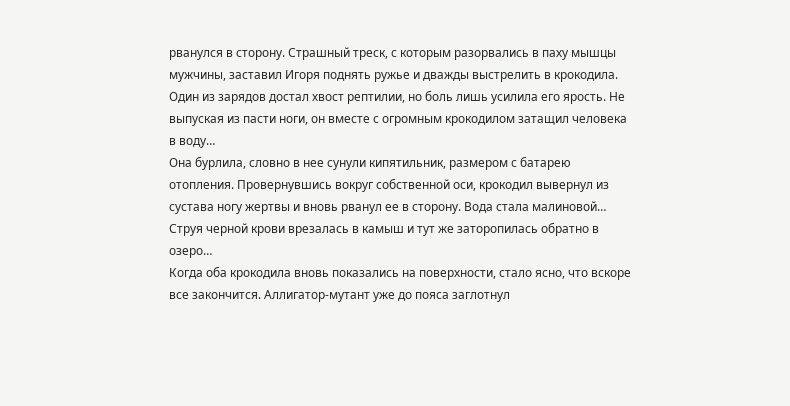рванулся в сторону. Страшный треск, с которым разорвались в паху мышцы мужчины, заставил Игоря поднять ружье и дважды выстрелить в крокодила. Один из зарядов достал хвост рептилии, но боль лишь усилила его ярость. Не выпуская из пасти ноги, он вместе с огромным крокодилом затащил человека в воду…
Она бурлила, словно в нее сунули кипятильник, размером с батарею отопления. Провернувшись вокруг собственной оси, крокодил вывернул из сустава ногу жертвы и вновь рванул ее в сторону. Вода стала малиновой… Струя черной крови врезалась в камыш и тут же заторопилась обратно в озеро…
Когда оба крокодила вновь показались на поверхности, стало ясно, что вскоре все закончится. Аллигатор-мутант уже до пояса заглотнул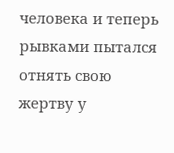человека и теперь рывками пытался отнять свою жертву у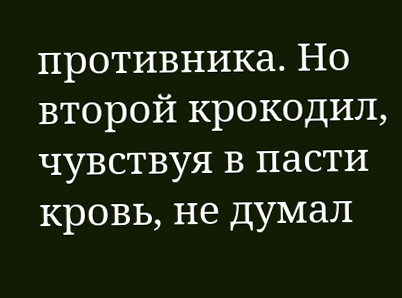противника. Но второй крокодил, чувствуя в пасти кровь, не думал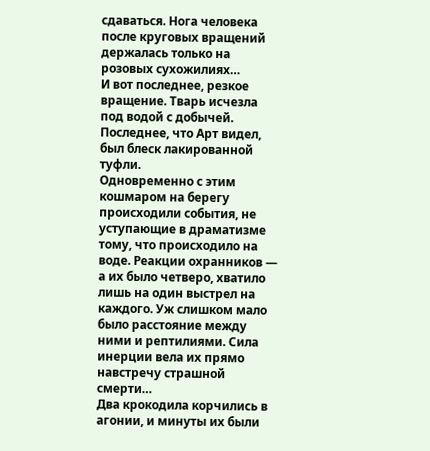сдаваться. Нога человека после круговых вращений держалась только на розовых сухожилиях…
И вот последнее, резкое вращение. Тварь исчезла под водой с добычей. Последнее, что Арт видел, был блеск лакированной туфли.
Одновременно с этим кошмаром на берегу происходили события, не уступающие в драматизме тому, что происходило на воде. Реакции охранников — а их было четверо, хватило лишь на один выстрел на каждого. Уж слишком мало было расстояние между ними и рептилиями. Сила инерции вела их прямо навстречу страшной смерти…
Два крокодила корчились в агонии, и минуты их были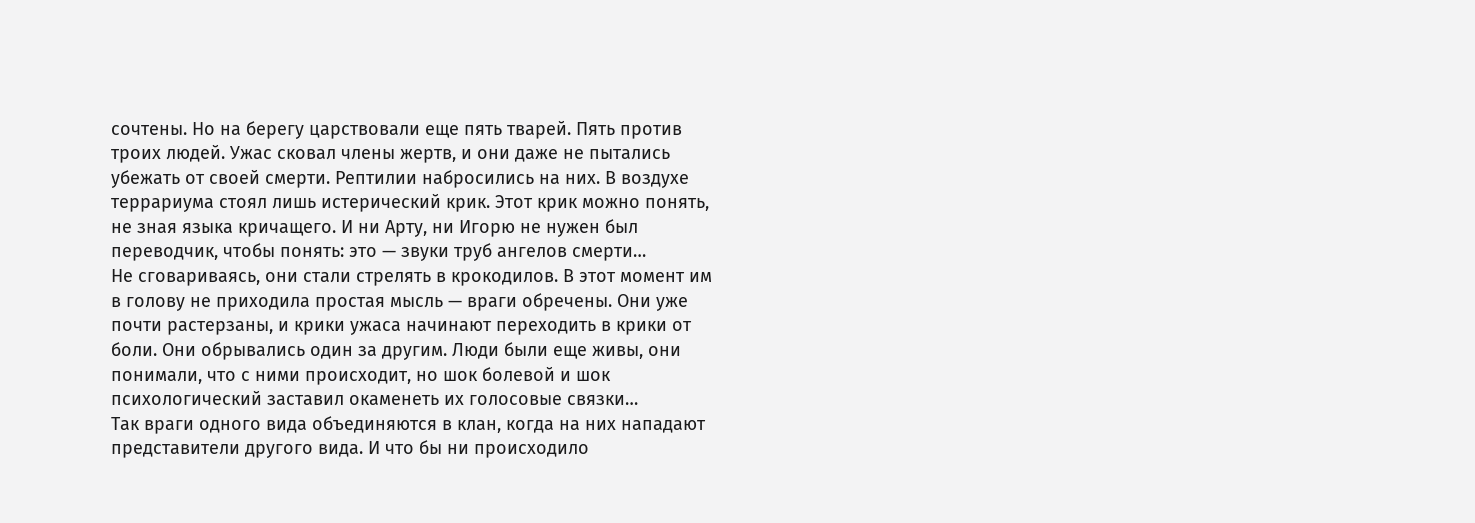сочтены. Но на берегу царствовали еще пять тварей. Пять против троих людей. Ужас сковал члены жертв, и они даже не пытались убежать от своей смерти. Рептилии набросились на них. В воздухе террариума стоял лишь истерический крик. Этот крик можно понять, не зная языка кричащего. И ни Арту, ни Игорю не нужен был переводчик, чтобы понять: это — звуки труб ангелов смерти…
Не сговариваясь, они стали стрелять в крокодилов. В этот момент им в голову не приходила простая мысль — враги обречены. Они уже почти растерзаны, и крики ужаса начинают переходить в крики от боли. Они обрывались один за другим. Люди были еще живы, они понимали, что с ними происходит, но шок болевой и шок психологический заставил окаменеть их голосовые связки…
Так враги одного вида объединяются в клан, когда на них нападают представители другого вида. И что бы ни происходило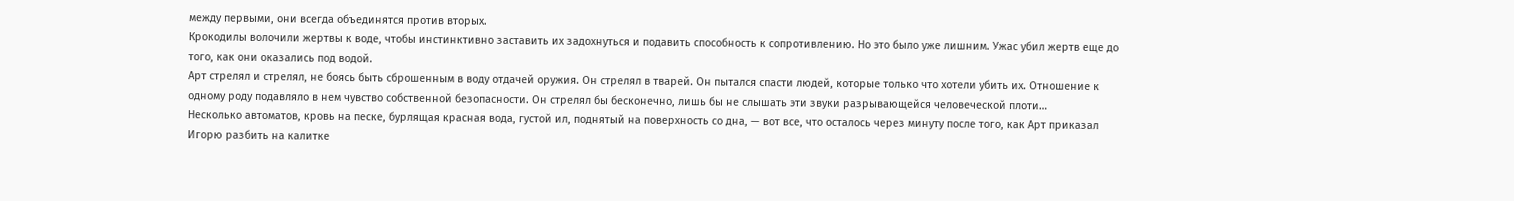между первыми, они всегда объединятся против вторых.
Крокодилы волочили жертвы к воде, чтобы инстинктивно заставить их задохнуться и подавить способность к сопротивлению. Но это было уже лишним. Ужас убил жертв еще до того, как они оказались под водой.
Арт стрелял и стрелял, не боясь быть сброшенным в воду отдачей оружия. Он стрелял в тварей. Он пытался спасти людей, которые только что хотели убить их. Отношение к одному роду подавляло в нем чувство собственной безопасности. Он стрелял бы бесконечно, лишь бы не слышать эти звуки разрывающейся человеческой плоти…
Несколько автоматов, кровь на песке, бурлящая красная вода, густой ил, поднятый на поверхность со дна, — вот все, что осталось через минуту после того, как Арт приказал Игорю разбить на калитке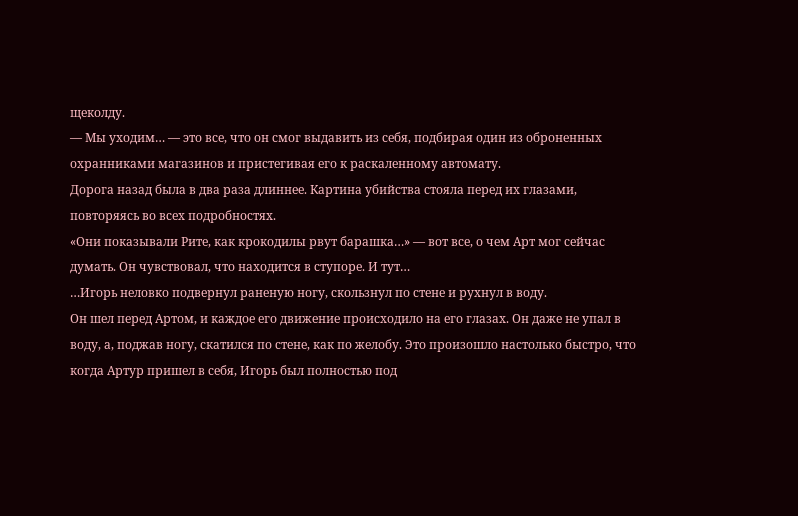щеколду.
— Мы уходим… — это все, что он смог выдавить из себя, подбирая один из оброненных охранниками магазинов и пристегивая его к раскаленному автомату.
Дорога назад была в два раза длиннее. Картина убийства стояла перед их глазами, повторяясь во всех подробностях.
«Они показывали Рите, как крокодилы рвут барашка…» — вот все, о чем Арт мог сейчас думать. Он чувствовал, что находится в ступоре. И тут…
…Игорь неловко подвернул раненую ногу, скользнул по стене и рухнул в воду.
Он шел перед Артом, и каждое его движение происходило на его глазах. Он даже не упал в воду, а, поджав ногу, скатился по стене, как по желобу. Это произошло настолько быстро, что когда Артур пришел в себя, Игорь был полностью под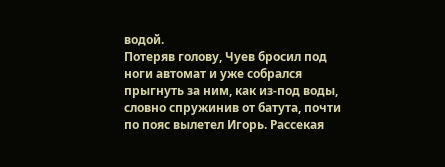водой.
Потеряв голову, Чуев бросил под ноги автомат и уже собрался прыгнуть за ним, как из-под воды, словно спружинив от батута, почти по пояс вылетел Игорь. Рассекая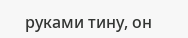руками тину, он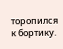торопился к бортику.